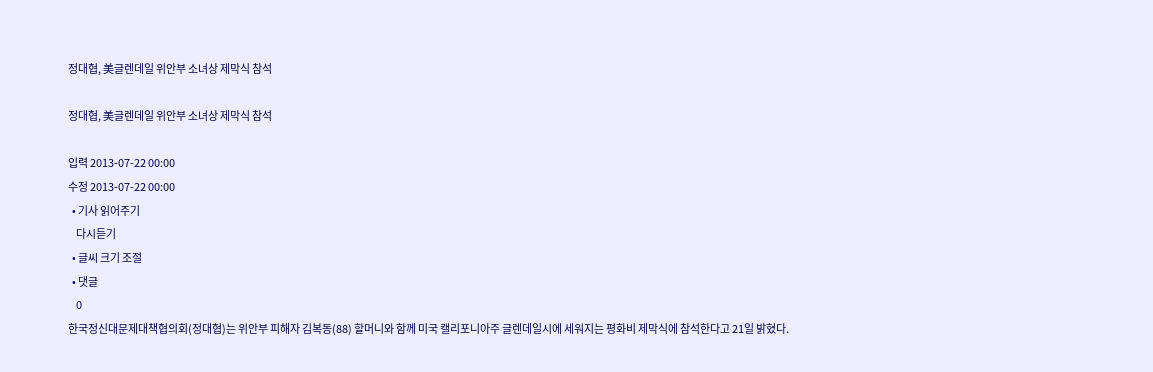정대협, 美글렌데일 위안부 소녀상 제막식 참석

정대협, 美글렌데일 위안부 소녀상 제막식 참석

입력 2013-07-22 00:00
수정 2013-07-22 00:00
  • 기사 읽어주기
    다시듣기
  • 글씨 크기 조절
  • 댓글
    0
한국정신대문제대책협의회(정대협)는 위안부 피해자 김복동(88) 할머니와 함께 미국 캘리포니아주 글렌데일시에 세워지는 평화비 제막식에 참석한다고 21일 밝혔다.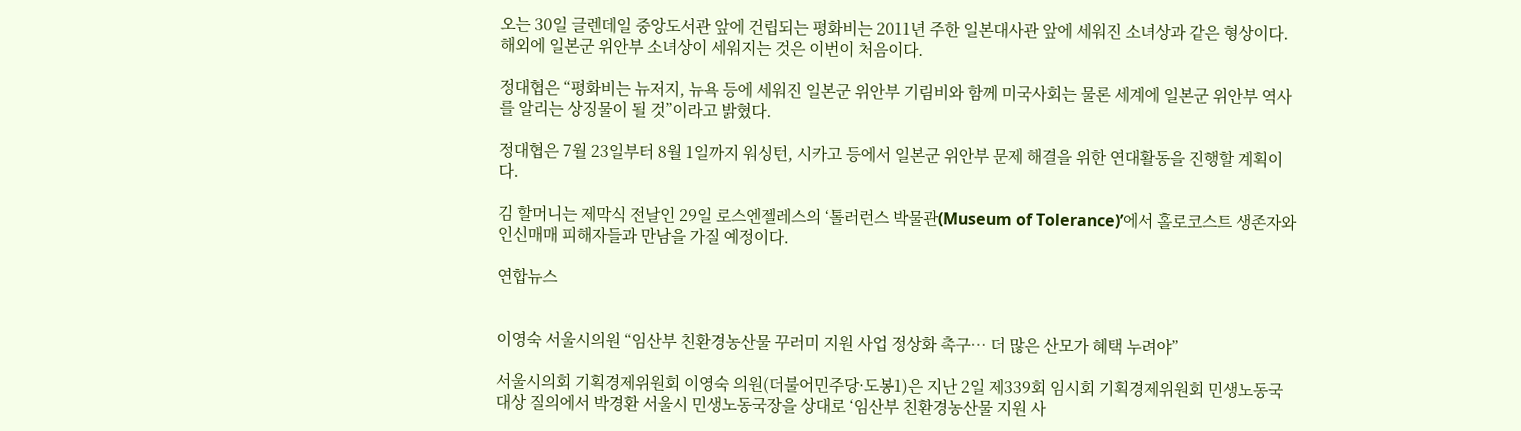오는 30일 글렌데일 중앙도서관 앞에 건립되는 평화비는 2011년 주한 일본대사관 앞에 세워진 소녀상과 같은 형상이다. 해외에 일본군 위안부 소녀상이 세워지는 것은 이번이 처음이다.

정대협은 “평화비는 뉴저지, 뉴욕 등에 세워진 일본군 위안부 기림비와 함께 미국사회는 물론 세계에 일본군 위안부 역사를 알리는 상징물이 될 것”이라고 밝혔다.

정대협은 7월 23일부터 8월 1일까지 워싱턴, 시카고 등에서 일본군 위안부 문제 해결을 위한 연대활동을 진행할 계획이다.

김 할머니는 제막식 전날인 29일 로스엔젤레스의 ‘톨러런스 박물관(Museum of Tolerance)’에서 홀로코스트 생존자와 인신매매 피해자들과 만남을 가질 예정이다.

연합뉴스


이영숙 서울시의원 “임산부 친환경농산물 꾸러미 지원 사업 정상화 촉구… 더 많은 산모가 혜택 누려야”

서울시의회 기획경제위원회 이영숙 의원(더불어민주당·도봉1)은 지난 2일 제339회 임시회 기획경제위원회 민생노동국 대상 질의에서 박경환 서울시 민생노동국장을 상대로 ‘임산부 친환경농산물 지원 사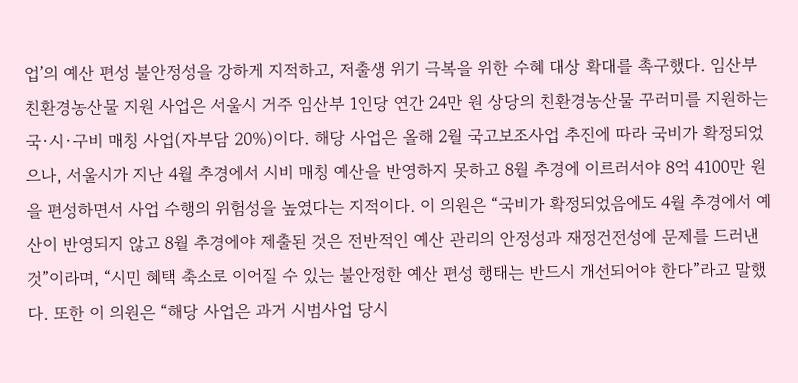업’의 예산 편성 불안정성을 강하게 지적하고, 저출생 위기 극복을 위한 수혜 대상 확대를 촉구했다. 임산부 친환경농산물 지원 사업은 서울시 거주 임산부 1인당 연간 24만 원 상당의 친환경농산물 꾸러미를 지원하는 국·시·구비 매칭 사업(자부담 20%)이다. 해당 사업은 올해 2월 국고보조사업 추진에 따라 국비가 확정되었으나, 서울시가 지난 4월 추경에서 시비 매칭 예산을 반영하지 못하고 8월 추경에 이르러서야 8억 4100만 원을 편성하면서 사업 수행의 위험성을 높였다는 지적이다. 이 의원은 “국비가 확정되었음에도 4월 추경에서 예산이 반영되지 않고 8월 추경에야 제출된 것은 전반적인 예산 관리의 안정성과 재정건전성에 문제를 드러낸 것”이라며, “시민 혜택 축소로 이어질 수 있는 불안정한 예산 편성 행태는 반드시 개선되어야 한다”라고 말했다. 또한 이 의원은 “해당 사업은 과거 시범사업 당시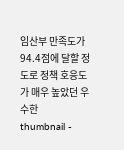임산부 만족도가 94.4점에 달할 정도로 정책 호응도가 매우 높았던 우수한
thumbnail -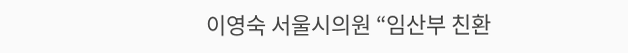이영숙 서울시의원 “임산부 친환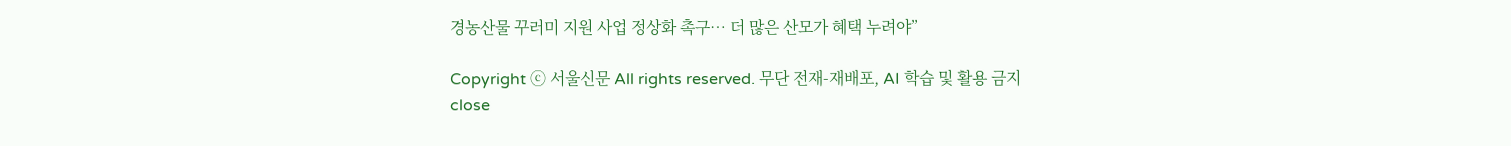경농산물 꾸러미 지원 사업 정상화 촉구… 더 많은 산모가 혜택 누려야”

Copyright ⓒ 서울신문 All rights reserved. 무단 전재-재배포, AI 학습 및 활용 금지
close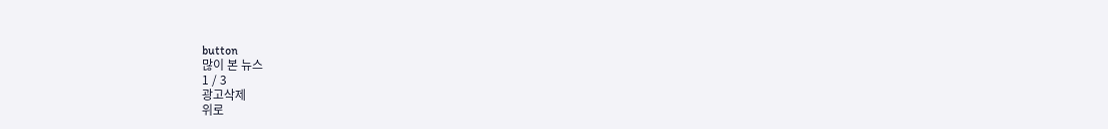button
많이 본 뉴스
1 / 3
광고삭제
위로